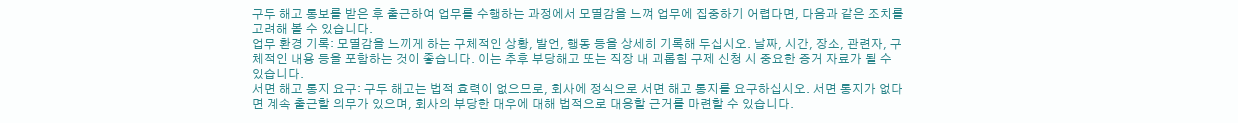구두 해고 통보를 받은 후 출근하여 업무를 수행하는 과정에서 모멸감을 느껴 업무에 집중하기 어렵다면, 다음과 같은 조치를 고려해 볼 수 있습니다.
업무 환경 기록: 모멸감을 느끼게 하는 구체적인 상황, 발언, 행동 등을 상세히 기록해 두십시오. 날짜, 시간, 장소, 관련자, 구체적인 내용 등을 포함하는 것이 좋습니다. 이는 추후 부당해고 또는 직장 내 괴롭힘 구제 신청 시 중요한 증거 자료가 될 수 있습니다.
서면 해고 통지 요구: 구두 해고는 법적 효력이 없으므로, 회사에 정식으로 서면 해고 통지를 요구하십시오. 서면 통지가 없다면 계속 출근할 의무가 있으며, 회사의 부당한 대우에 대해 법적으로 대응할 근거를 마련할 수 있습니다.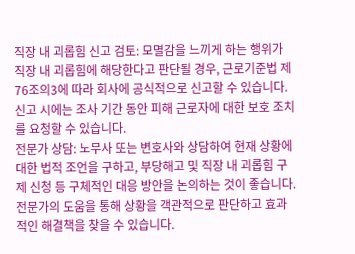직장 내 괴롭힘 신고 검토: 모멸감을 느끼게 하는 행위가 직장 내 괴롭힘에 해당한다고 판단될 경우, 근로기준법 제76조의3에 따라 회사에 공식적으로 신고할 수 있습니다. 신고 시에는 조사 기간 동안 피해 근로자에 대한 보호 조치를 요청할 수 있습니다.
전문가 상담: 노무사 또는 변호사와 상담하여 현재 상황에 대한 법적 조언을 구하고, 부당해고 및 직장 내 괴롭힘 구제 신청 등 구체적인 대응 방안을 논의하는 것이 좋습니다. 전문가의 도움을 통해 상황을 객관적으로 판단하고 효과적인 해결책을 찾을 수 있습니다.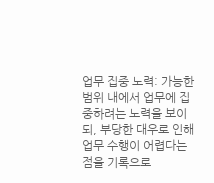업무 집중 노력: 가능한 범위 내에서 업무에 집중하려는 노력을 보이되, 부당한 대우로 인해 업무 수행이 어렵다는 점을 기록으로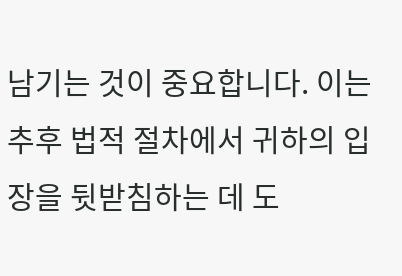남기는 것이 중요합니다. 이는 추후 법적 절차에서 귀하의 입장을 뒷받침하는 데 도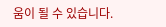움이 될 수 있습니다.